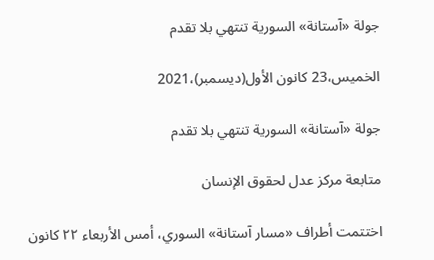جولة «آستانة» السورية تنتهي بلا تقدم

الخميس،23 كانون الأول(ديسمبر)،2021

جولة «آستانة» السورية تنتهي بلا تقدم

متابعة مركز عدل لحقوق الإنسان

اختتمت أطراف «مسار آستانة» السوري، أمس الأربعاء ٢٢ كانون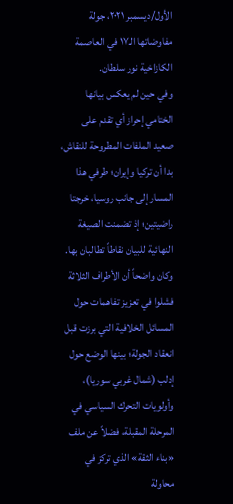الأول/ديسمبر ٢٠٢١، جولة مفاوضاتها الـ١٧ في العاصمة الكازاخية نور سلطان.
وفي حين لم يعكس بيانها الختامي إحراز أي تقدم على صعيد الملفات المطروحة للنقاش، بدا أن تركيا وإيران؛ طرفي هذا المسار إلى جانب روسيا، خرجتا راضيتين؛ إذ تضمنت الصيغة النهائية للبيان نقاطاً تطالبان بها.
وكان واضحاً أن الأطراف الثلاثة فشلوا في تعزيز تفاهمات حول المسائل الخلافية التي برزت قبل انعقاد الجولة؛ بينها الوضع حول إدلب (شمال غربي سوريا)، وأولويات التحرك السياسي في المرحلة المقبلة، فضلاً عن ملف «بناء الثقة» الذي تركز في محاولة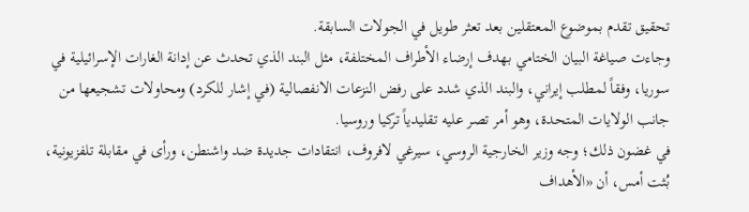تحقيق تقدم بموضوع المعتقلين بعد تعثر طويل في الجولات السابقة.
وجاءت صياغة البيان الختامي بهدف إرضاء الأطراف المختلفة، مثل البند الذي تحدث عن إدانة الغارات الإسرائيلية في سوريا، وفقاً لمطلب إيراني، والبند الذي شدد على رفض النزعات الانفصالية (في إشار للكرد) ومحاولات تشجيعها من جانب الولايات المتحدة، وهو أمر تصر عليه تقليدياً تركيا وروسيا.
في غضون ذلك؛ وجه وزير الخارجية الروسي، سيرغي لافروف، انتقادات جديدة ضد واشنطن، ورأى في مقابلة تلفزيونية، بُثت أمس، أن «الأهداف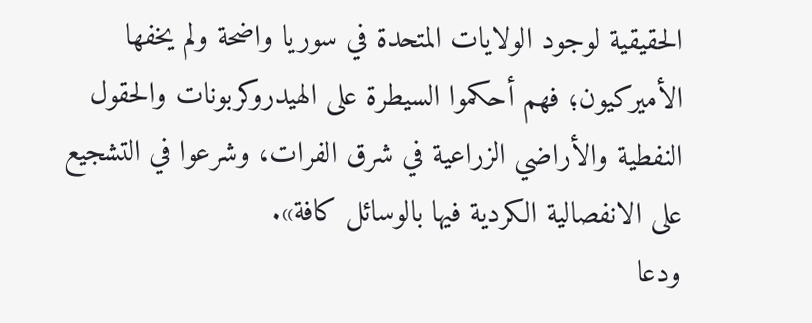الحقيقية لوجود الولايات المتحدة في سوريا واضحة ولم يخفها الأميركيون؛ فهم أحكموا السيطرة على الهيدروكربونات والحقول النفطية والأراضي الزراعية في شرق الفرات، وشرعوا في التشجيع على الانفصالية الكردية فيها بالوسائل كافة».
ودعا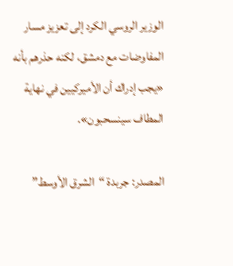الوزير الروسي الكرد إلى تعزيز مسار المفاوضات مع دمشق، لكنه حذرهم بأنه «يجب إدراك أن الأميركيين في نهاية المطاف سينسحبون».

المصدر: جربدة “الشرق الأوسط”